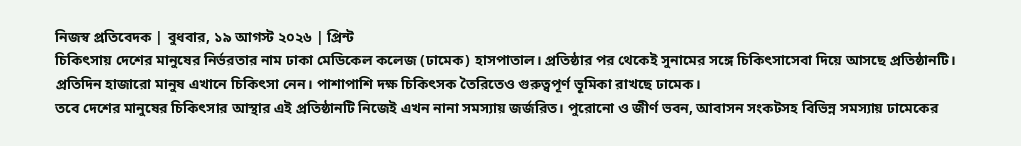নিজস্ব প্রতিবেদক | বুধবার, ১৯ আগস্ট ২০২৬ | প্রিন্ট
চিকিৎসায় দেশের মানুষের নির্ভরতার নাম ঢাকা মেডিকেল কলেজ (ঢামেক) হাসপাতাল। প্রতিষ্ঠার পর থেকেই সুনামের সঙ্গে চিকিৎসাসেবা দিয়ে আসছে প্রতিষ্ঠানটি। প্রতিদিন হাজারো মানুষ এখানে চিকিৎসা নেন। পাশাপাশি দক্ষ চিকিৎসক তৈরিতেও গুরুত্বপূর্ণ ভূমিকা রাখছে ঢামেক।
তবে দেশের মানুষের চিকিৎসার আস্থার এই প্রতিষ্ঠানটি নিজেই এখন নানা সমস্যায় জর্জরিত। পুরোনো ও জীর্ণ ভবন, আবাসন সংকটসহ বিভিন্ন সমস্যায় ঢামেকের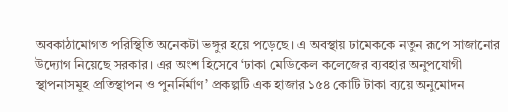অবকাঠামোগত পরিস্থিতি অনেকটা ভঙ্গুর হয়ে পড়েছে। এ অবস্থায় ঢামেককে নতুন রূপে সাজানোর উদ্যোগ নিয়েছে সরকার। এর অংশ হিসেবে ‘ঢাকা মেডিকেল কলেজের ব্যবহার অনুপযোগী স্থাপনাসমূহ প্রতিস্থাপন ও পুনর্নির্মাণ’ প্রকল্পটি এক হাজার ১৫৪ কোটি টাকা ব্যয়ে অনুমোদন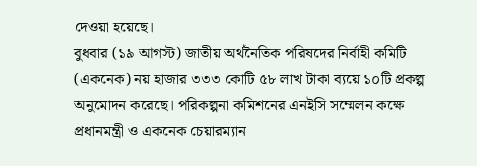দেওয়া হয়েছে।
বুধবার (১৯ আগস্ট) জাতীয় অর্থনৈতিক পরিষদের নির্বাহী কমিটি (একনেক) নয় হাজার ৩৩৩ কোটি ৫৮ লাখ টাকা ব্যয়ে ১০টি প্রকল্প অনুমোদন করেছে। পরিকল্পনা কমিশনের এনইসি সম্মেলন কক্ষে প্রধানমন্ত্রী ও একনেক চেয়ারম্যান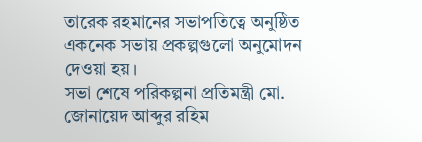তারেক রহমানের সভাপতিত্বে অনুষ্ঠিত একনেক সভায় প্রকল্পগুলো অনুমোদন দেওয়া হয়।
সভা শেষে পরিকল্পনা প্রতিমন্ত্রী মো. জোনায়েদ আব্দুর রহিম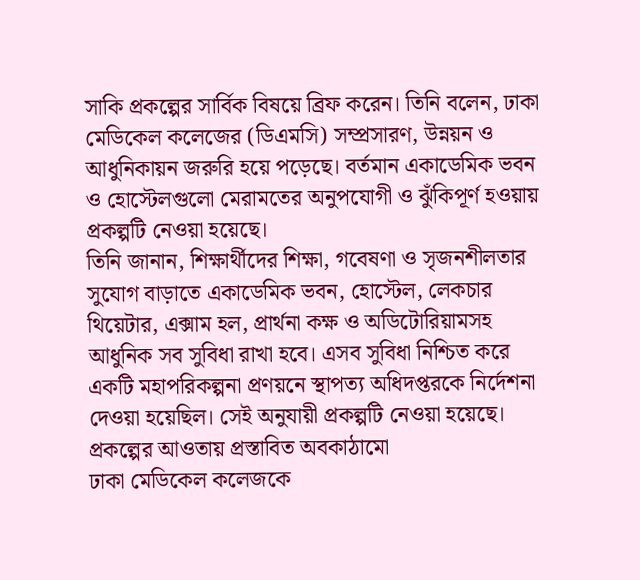সাকি প্রকল্পের সার্বিক বিষয়ে ব্রিফ করেন। তিনি বলেন, ঢাকা মেডিকেল কলেজের (ডিএমসি) সম্প্রসারণ, উন্নয়ন ও আধুনিকায়ন জরুরি হয়ে পড়েছে। বর্তমান একাডেমিক ভবন ও হোস্টেলগুলো মেরামতের অনুপযোগী ও ঝুঁকিপূর্ণ হওয়ায় প্রকল্পটি নেওয়া হয়েছে।
তিনি জানান, শিক্ষার্থীদের শিক্ষা, গবেষণা ও সৃজনশীলতার সুযোগ বাড়াতে একাডেমিক ভবন, হোস্টেল, লেকচার থিয়েটার, এক্সাম হল, প্রার্থনা কক্ষ ও অডিটোরিয়ামসহ আধুনিক সব সুবিধা রাখা হবে। এসব সুবিধা নিশ্চিত করে একটি মহাপরিকল্পনা প্রণয়নে স্থাপত্য অধিদপ্তরকে নির্দেশনা দেওয়া হয়েছিল। সেই অনুযায়ী প্রকল্পটি নেওয়া হয়েছে।
প্রকল্পের আওতায় প্রস্তাবিত অবকাঠামো
ঢাকা মেডিকেল কলেজকে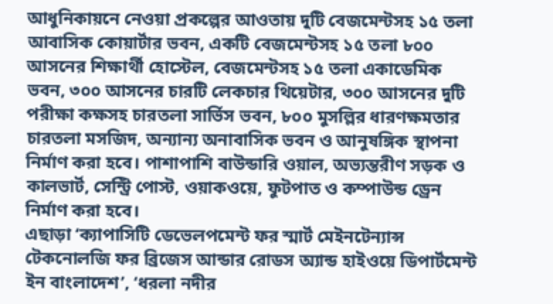আধুনিকায়নে নেওয়া প্রকল্পের আওতায় দুটি বেজমেন্টসহ ১৫ তলা আবাসিক কোয়ার্টার ভবন, একটি বেজমেন্টসহ ১৫ তলা ৮০০ আসনের শিক্ষার্থী হোস্টেল, বেজমেন্টসহ ১৫ তলা একাডেমিক ভবন, ৩০০ আসনের চারটি লেকচার থিয়েটার, ৩০০ আসনের দুটি পরীক্ষা কক্ষসহ চারতলা সার্ভিস ভবন, ৮০০ মুসল্লির ধারণক্ষমতার চারতলা মসজিদ, অন্যান্য অনাবাসিক ভবন ও আনুষঙ্গিক স্থাপনা নির্মাণ করা হবে। পাশাপাশি বাউন্ডারি ওয়াল, অভ্যন্তরীণ সড়ক ও কালভার্ট, সেন্ট্রি পোস্ট, ওয়াকওয়ে, ফুটপাত ও কম্পাউন্ড ড্রেন নির্মাণ করা হবে।
এছাড়া ‘ক্যাপাসিটি ডেভেলপমেন্ট ফর স্মার্ট মেইনটেন্যান্স টেকনোলজি ফর ব্রিজেস আন্ডার রোডস অ্যান্ড হাইওয়ে ডিপার্টমেন্ট ইন বাংলাদেশ’, ‘ধরলা নদীর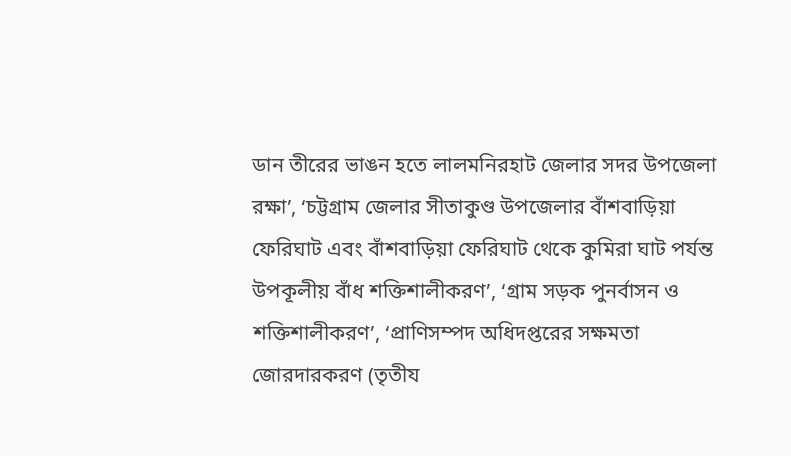ডান তীরের ভাঙন হতে লালমনিরহাট জেলার সদর উপজেলা রক্ষা’, ‘চট্টগ্রাম জেলার সীতাকুণ্ড উপজেলার বাঁশবাড়িয়া ফেরিঘাট এবং বাঁশবাড়িয়া ফেরিঘাট থেকে কুমিরা ঘাট পর্যন্ত উপকূলীয় বাঁধ শক্তিশালীকরণ’, ‘গ্রাম সড়ক পুনর্বাসন ও শক্তিশালীকরণ’, ‘প্রাণিসম্পদ অধিদপ্তরের সক্ষমতা জোরদারকরণ (তৃতীয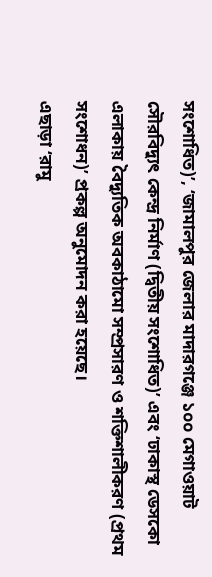সংশোধিত)’, ‘জামালপুর জেলার মাদারগঞ্জে ১০০ মেগাওয়াট সৌরবিদ্যুৎ কেন্দ্র নির্মাণ (দ্বিতীয় সংশোধিত)’ এবং ‘ঢাকাস্থ ডেসকো এলাকায় বৈদ্যুতিক অবকাঠামো সম্প্রসারণ ও শক্তিশালীকরণ (প্রথম সংশোধন)’ প্রকল্প অনুমোদন করা হয়েছে।
এছাড়া ‘রামু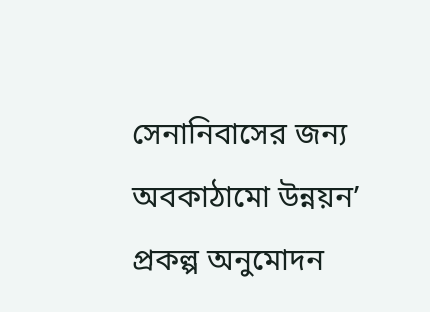সেনানিবাসের জন্য অবকাঠামো উন্নয়ন’ প্রকল্প অনুমোদন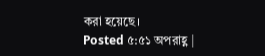করা হয়েছে।
Posted ৫:৫১ অপরাহ্ণ |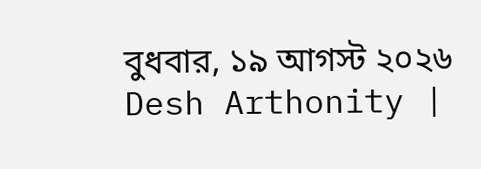বুধবার, ১৯ আগস্ট ২০২৬
Desh Arthonity |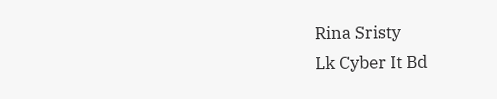Rina Sristy
Lk Cyber It Bd